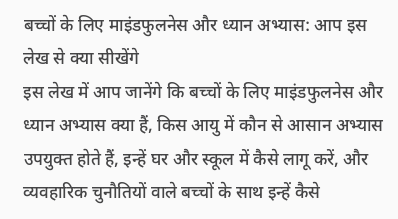बच्चों के लिए माइंडफुलनेस और ध्यान अभ्यास: आप इस लेख से क्या सीखेंगे
इस लेख में आप जानेंगे कि बच्चों के लिए माइंडफुलनेस और ध्यान अभ्यास क्या हैं, किस आयु में कौन से आसान अभ्यास उपयुक्त होते हैं, इन्हें घर और स्कूल में कैसे लागू करें, और व्यवहारिक चुनौतियों वाले बच्चों के साथ इन्हें कैसे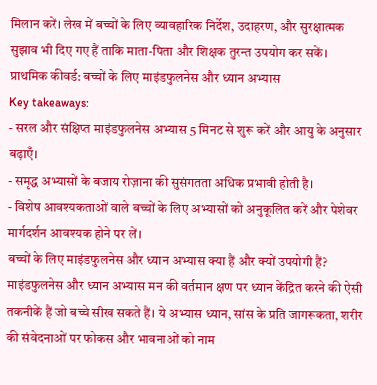मिलान करें। लेख में बच्चों के लिए व्यावहारिक निर्देश, उदाहरण, और सुरक्षात्मक सुझाव भी दिए गए हैं ताकि माता-पिता और शिक्षक तुरन्त उपयोग कर सकें।
प्राथमिक कीवर्ड: बच्चों के लिए माइंडफुलनेस और ध्यान अभ्यास
Key takeaways:
- सरल और संक्षिप्त माइंडफुलनेस अभ्यास 5 मिनट से शुरू करें और आयु के अनुसार बढ़ाएँ।
- समृद्ध अभ्यासों के बजाय रोज़ाना की सुसंगतता अधिक प्रभावी होती है।
- विशेष आवश्यकताओं वाले बच्चों के लिए अभ्यासों को अनुकूलित करें और पेशेवर मार्गदर्शन आवश्यक होने पर लें।
बच्चों के लिए माइंडफुलनेस और ध्यान अभ्यास क्या हैं और क्यों उपयोगी हैं?
माइंडफुलनेस और ध्यान अभ्यास मन की वर्तमान क्षण पर ध्यान केंद्रित करने की ऐसी तकनीकें हैं जो बच्चे सीख सकते हैं। ये अभ्यास ध्यान, सांस के प्रति जागरूकता, शरीर की संवेदनाओं पर फोकस और भावनाओं को नाम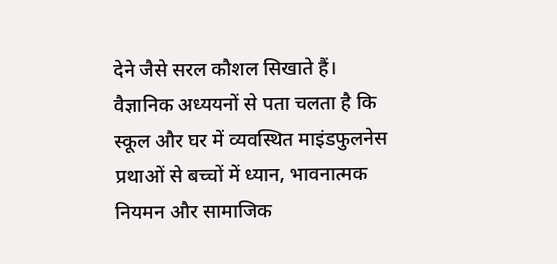देने जैसे सरल कौशल सिखाते हैं। वैज्ञानिक अध्ययनों से पता चलता है कि स्कूल और घर में व्यवस्थित माइंडफुलनेस प्रथाओं से बच्चों में ध्यान, भावनात्मक नियमन और सामाजिक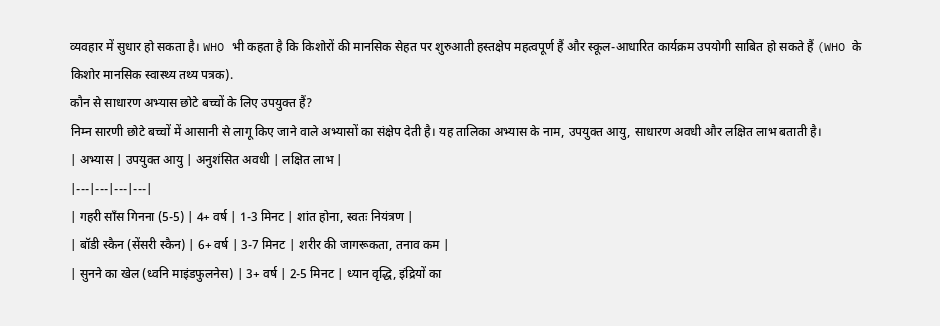व्यवहार में सुधार हो सकता है। WHO भी कहता है कि किशोरों की मानसिक सेहत पर शुरुआती हस्तक्षेप महत्वपूर्ण हैं और स्कूल-आधारित कार्यक्रम उपयोगी साबित हो सकते हैं (WHO के किशोर मानसिक स्वास्थ्य तथ्य पत्रक).
कौन से साधारण अभ्यास छोटे बच्चों के लिए उपयुक्त हैं?
निम्न सारणी छोटे बच्चों में आसानी से लागू किए जाने वाले अभ्यासों का संक्षेप देती है। यह तालिका अभ्यास के नाम, उपयुक्त आयु, साधारण अवधी और लक्षित लाभ बताती है।
| अभ्यास | उपयुक्त आयु | अनुशंसित अवधी | लक्षित लाभ |
|---|---|---|---|
| गहरी साँस गिनना (5-5) | 4+ वर्ष | 1-3 मिनट | शांत होना, स्वतः नियंत्रण |
| बॉडी स्कैन (सेंसरी स्कैन) | 6+ वर्ष | 3-7 मिनट | शरीर की जागरूकता, तनाव कम |
| सुनने का खेल (ध्वनि माइंडफुलनेस) | 3+ वर्ष | 2-5 मिनट | ध्यान वृद्धि, इंद्रियों का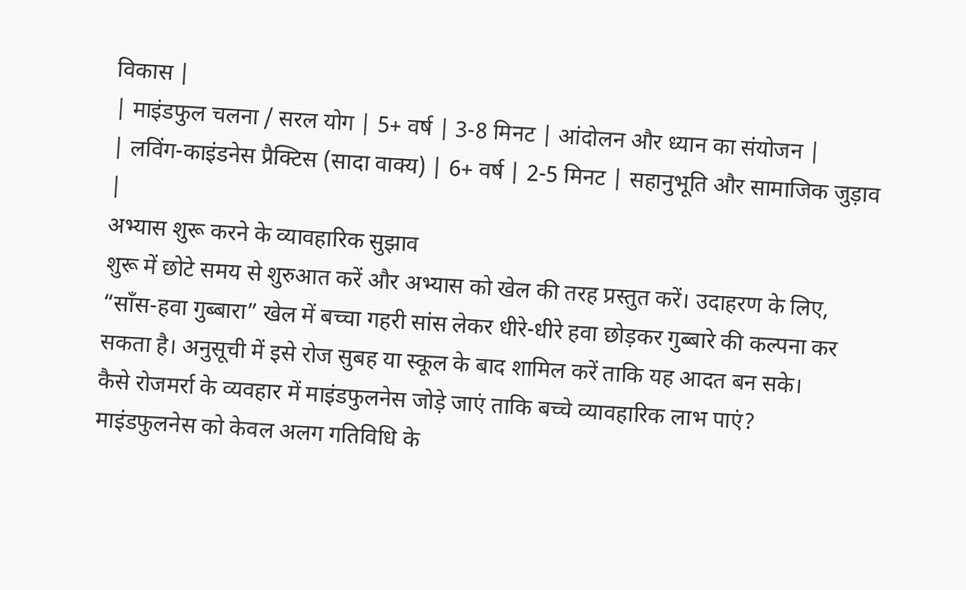विकास |
| माइंडफुल चलना / सरल योग | 5+ वर्ष | 3-8 मिनट | आंदोलन और ध्यान का संयोजन |
| लविंग-काइंडनेस प्रैक्टिस (सादा वाक्य) | 6+ वर्ष | 2-5 मिनट | सहानुभूति और सामाजिक जुड़ाव |
अभ्यास शुरू करने के व्यावहारिक सुझाव
शुरू में छोटे समय से शुरुआत करें और अभ्यास को खेल की तरह प्रस्तुत करें। उदाहरण के लिए, “साँस-हवा गुब्बारा” खेल में बच्चा गहरी सांस लेकर धीरे-धीरे हवा छोड़कर गुब्बारे की कल्पना कर सकता है। अनुसूची में इसे रोज सुबह या स्कूल के बाद शामिल करें ताकि यह आदत बन सके।
कैसे रोजमर्रा के व्यवहार में माइंडफुलनेस जोड़े जाएं ताकि बच्चे व्यावहारिक लाभ पाएं?
माइंडफुलनेस को केवल अलग गतिविधि के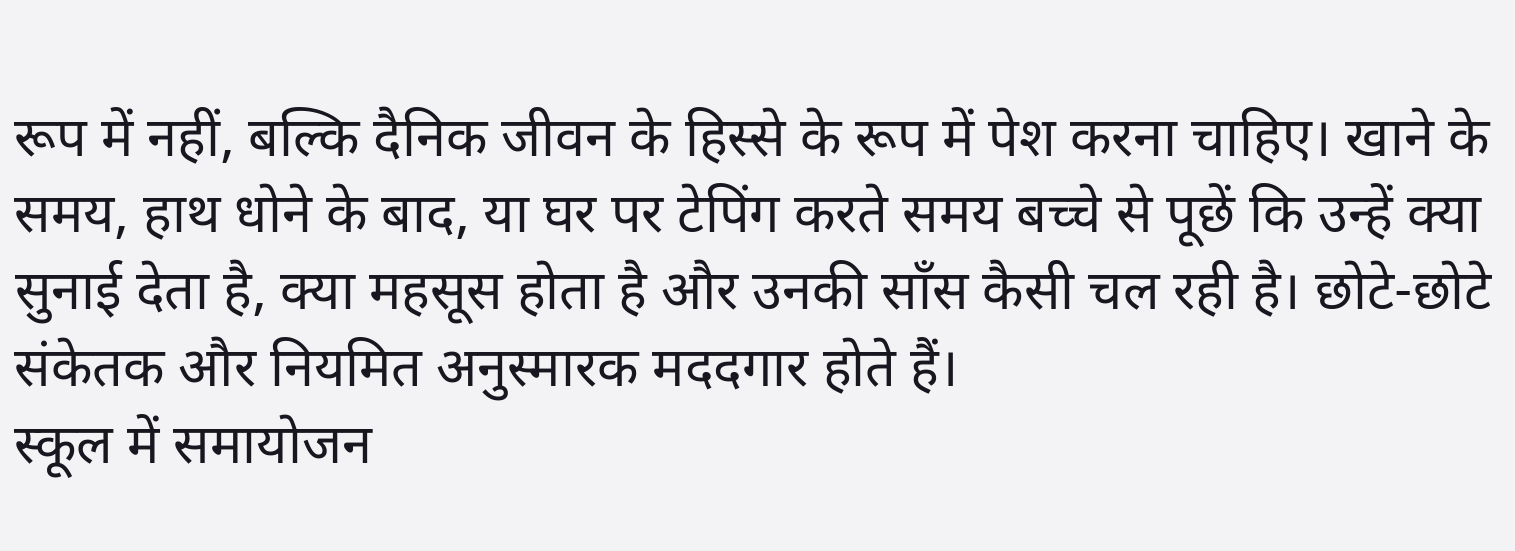रूप में नहीं, बल्कि दैनिक जीवन के हिस्से के रूप में पेश करना चाहिए। खाने के समय, हाथ धोने के बाद, या घर पर टेपिंग करते समय बच्चे से पूछें कि उन्हें क्या सुनाई देता है, क्या महसूस होता है और उनकी साँस कैसी चल रही है। छोटे-छोटे संकेतक और नियमित अनुस्मारक मददगार होते हैं।
स्कूल में समायोजन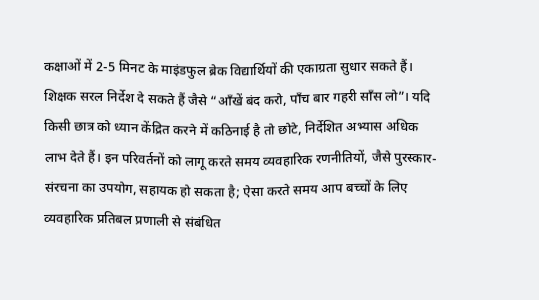कक्षाओं में 2-5 मिनट के माइंडफुल ब्रेक विद्यार्थियों की एकाग्रता सुधार सकते हैं। शिक्षक सरल निर्देश दे सकते हैं जैसे “आँखें बंद करो, पाँच बार गहरी साँस लो”। यदि किसी छात्र को ध्यान केंद्रित करने में कठिनाई है तो छोटे, निर्देशित अभ्यास अधिक लाभ देते हैं। इन परिवर्तनों को लागू करते समय व्यवहारिक रणनीतियों, जैसे पुरस्कार-संरचना का उपयोग, सहायक हो सकता है; ऐसा करते समय आप बच्चों के लिए व्यवहारिक प्रतिबल प्रणाली से संबंधित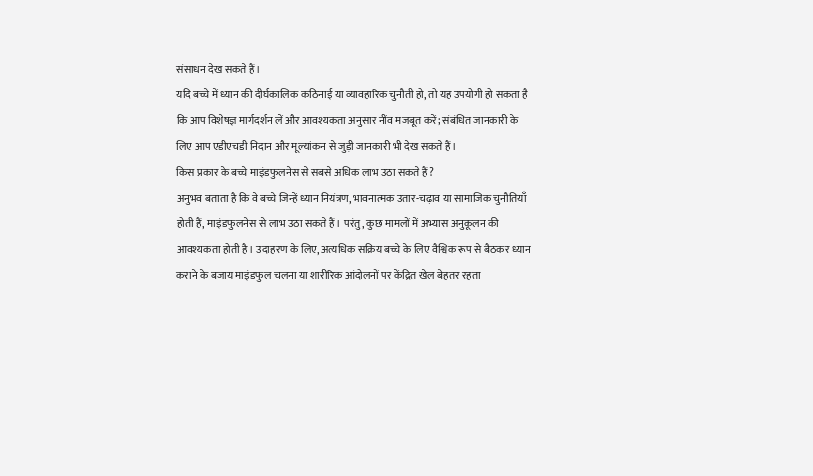संसाधन देख सकते हैं।
यदि बच्चे में ध्यान की दीर्घकालिक कठिनाई या व्यावहारिक चुनौती हो, तो यह उपयोगी हो सकता है कि आप विशेषज्ञ मार्गदर्शन लें और आवश्यकता अनुसार नींव मजबूत करें; संबंधित जानकारी के लिए आप एडीएचडी निदान और मूल्यांकन से जुड़ी जानकारी भी देख सकते हैं।
किस प्रकार के बच्चे माइंडफुलनेस से सबसे अधिक लाभ उठा सकते हैं?
अनुभव बताता है कि वे बच्चे जिन्हें ध्यान नियंत्रण, भावनात्मक उतार-चढ़ाव या सामाजिक चुनौतियाँ होती हैं, माइंडफुलनेस से लाभ उठा सकते हैं। परंतु, कुछ मामलों में अभ्यास अनुकूलन की आवश्यकता होती है। उदाहरण के लिए, अत्यधिक सक्रिय बच्चे के लिए वैश्विक रूप से बैठकर ध्यान कराने के बजाय माइंडफुल चलना या शारीरिक आंदोलनों पर केंद्रित खेल बेहतर रहता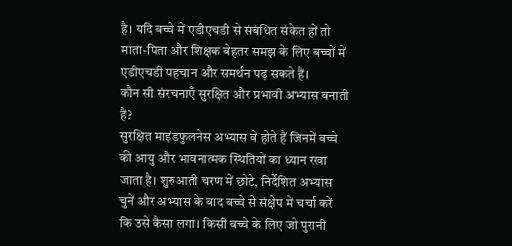है। यदि बच्चे में एडीएचडी से संबंधित संकेत हों तो माता-पिता और शिक्षक बेहतर समझ के लिए बच्चों में एडीएचडी पहचान और समर्थन पढ़ सकते हैं।
कौन सी संरचनाएँ सुरक्षित और प्रभावी अभ्यास बनाती हैं?
सुरक्षित माइंडफुलनेस अभ्यास वे होते हैं जिनमें बच्चे की आयु और भावनात्मक स्थितियों का ध्यान रखा जाता है। शुरुआती चरण में छोटे, निर्देशित अभ्यास चुनें और अभ्यास के बाद बच्चे से संक्षेप में चर्चा करें कि उसे कैसा लगा। किसी बच्चे के लिए जो पुरानी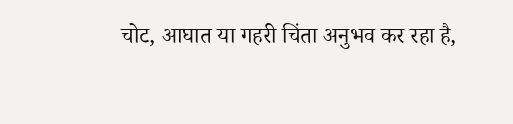चोट, आघात या गहरी चिंता अनुभव कर रहा है,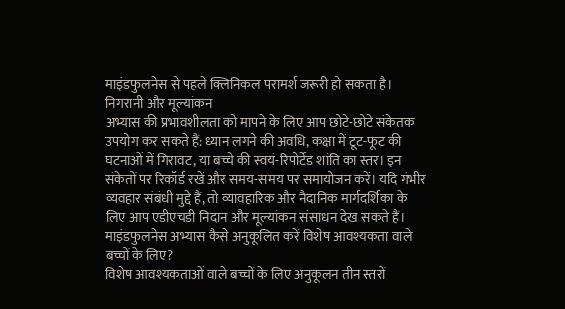माइंडफुलनेस से पहले क्लिनिकल परामर्श जरूरी हो सकता है।
निगरानी और मूल्यांकन
अभ्यास की प्रभावशीलता को मापने के लिए आप छोटे-छोटे संकेतक उपयोग कर सकते हैं: ध्यान लगने की अवधि, कक्षा में टूट-फूट की घटनाओं में गिरावट, या बच्चे की स्वयं-रिपोर्टेड शांति का स्तर। इन संकेतों पर रिकॉर्ड रखें और समय-समय पर समायोजन करें। यदि गंभीर व्यवहार संबंधी मुद्दे हैं, तो व्यावहारिक और नैदानिक मार्गदर्शिका के लिए आप एडीएचडी निदान और मूल्यांकन संसाधन देख सकते हैं।
माइंडफुलनेस अभ्यास कैसे अनुकूलित करें विशेष आवश्यकता वाले बच्चों के लिए?
विशेष आवश्यकताओं वाले बच्चों के लिए अनुकूलन तीन स्तरों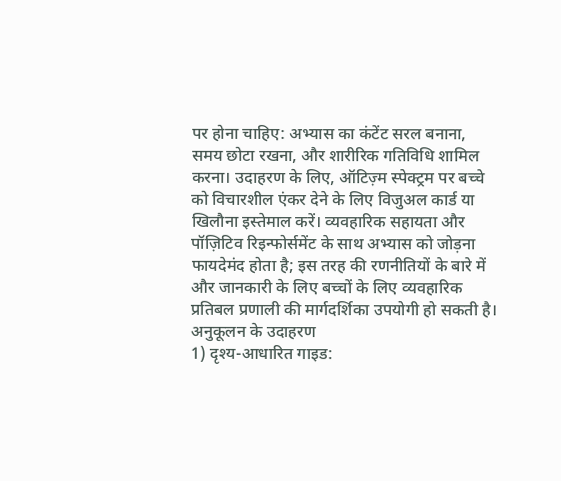पर होना चाहिए: अभ्यास का कंटेंट सरल बनाना, समय छोटा रखना, और शारीरिक गतिविधि शामिल करना। उदाहरण के लिए, ऑटिज़्म स्पेक्ट्रम पर बच्चे को विचारशील एंकर देने के लिए विजुअल कार्ड या खिलौना इस्तेमाल करें। व्यवहारिक सहायता और पॉज़िटिव रिइन्फोर्समेंट के साथ अभ्यास को जोड़ना फायदेमंद होता है; इस तरह की रणनीतियों के बारे में और जानकारी के लिए बच्चों के लिए व्यवहारिक प्रतिबल प्रणाली की मार्गदर्शिका उपयोगी हो सकती है।
अनुकूलन के उदाहरण
1) दृश्य-आधारित गाइड: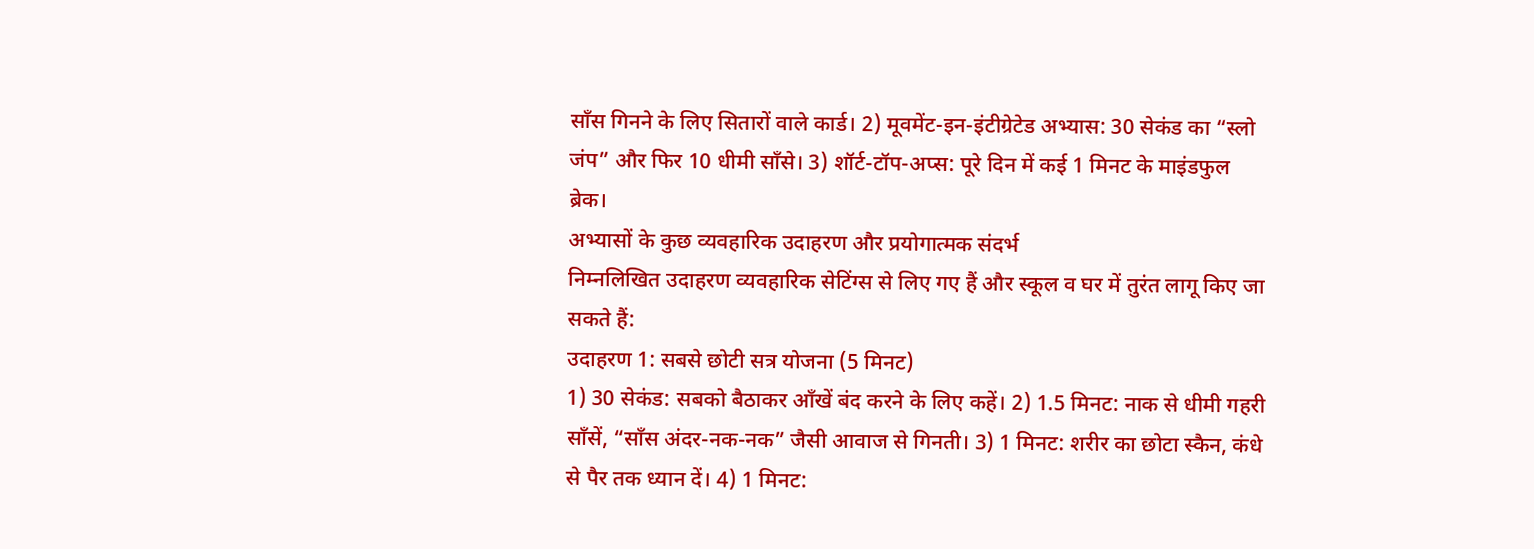साँस गिनने के लिए सितारों वाले कार्ड। 2) मूवमेंट-इन-इंटीग्रेटेड अभ्यास: 30 सेकंड का “स्लो जंप” और फिर 10 धीमी साँसे। 3) शॉर्ट-टॉप-अप्स: पूरे दिन में कई 1 मिनट के माइंडफुल ब्रेक।
अभ्यासों के कुछ व्यवहारिक उदाहरण और प्रयोगात्मक संदर्भ
निम्नलिखित उदाहरण व्यवहारिक सेटिंग्स से लिए गए हैं और स्कूल व घर में तुरंत लागू किए जा सकते हैं:
उदाहरण 1: सबसे छोटी सत्र योजना (5 मिनट)
1) 30 सेकंड: सबको बैठाकर आँखें बंद करने के लिए कहें। 2) 1.5 मिनट: नाक से धीमी गहरी साँसें, “साँस अंदर-नक-नक” जैसी आवाज से गिनती। 3) 1 मिनट: शरीर का छोटा स्कैन, कंधे से पैर तक ध्यान दें। 4) 1 मिनट: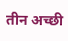तीन अच्छी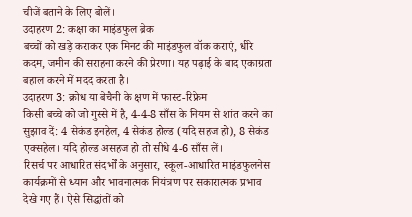चीजें बताने के लिए बोलें।
उदाहरण 2: कक्षा का माइंडफुल ब्रेक
बच्चों को खड़े कराकर एक मिनट की माइंडफुल वॉक कराएं, धीरे कदम, जमीन की सराहना करने की प्रेरणा। यह पढ़ाई के बाद एकाग्रता बहाल करने में मदद करता है।
उदाहरण 3: क्रोध या बेचैनी के क्षण में फास्ट-रिफ्रेम
किसी बच्चे को जो गुस्से में है, 4-4-8 साँस के नियम से शांत करने का सुझाव दें: 4 सेकंड इनहेल, 4 सेकंड होल्ड (यदि सहज हो), 8 सेकंड एक्सहेल। यदि होल्ड असहज हो तो सीधे 4-6 साँस लें।
रिसर्च पर आधारित संदर्भों के अनुसार, स्कूल-आधारित माइंडफुलनेस कार्यक्रमों से ध्यान और भावनात्मक नियंत्रण पर सकारात्मक प्रभाव देखे गए हैं। ऐसे सिद्धांतों को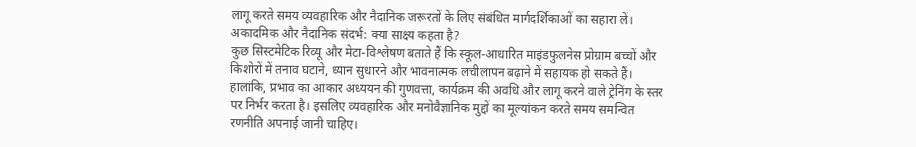लागू करते समय व्यवहारिक और नैदानिक जरूरतों के लिए संबंधित मार्गदर्शिकाओं का सहारा लें।
अकादमिक और नैदानिक संदर्भ: क्या साक्ष्य कहता है?
कुछ सिस्टमेटिक रिव्यू और मेटा-विश्लेषण बताते हैं कि स्कूल-आधारित माइंडफुलनेस प्रोग्राम बच्चों और किशोरों में तनाव घटाने, ध्यान सुधारने और भावनात्मक लचीलापन बढ़ाने में सहायक हो सकते हैं। हालांकि, प्रभाव का आकार अध्ययन की गुणवत्ता, कार्यक्रम की अवधि और लागू करने वाले ट्रेनिंग के स्तर पर निर्भर करता है। इसलिए व्यवहारिक और मनोवैज्ञानिक मुद्दों का मूल्यांकन करते समय समन्वित रणनीति अपनाई जानी चाहिए।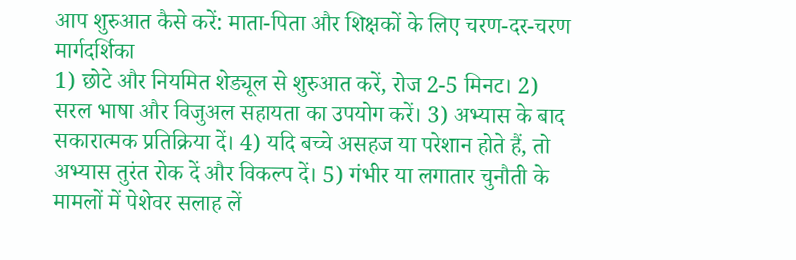आप शुरुआत कैसे करें: माता-पिता और शिक्षकों के लिए चरण-दर-चरण मार्गदर्शिका
1) छोटे और नियमित शेड्यूल से शुरुआत करें, रोज 2-5 मिनट। 2) सरल भाषा और विजुअल सहायता का उपयोग करें। 3) अभ्यास के बाद सकारात्मक प्रतिक्रिया दें। 4) यदि बच्चे असहज या परेशान होते हैं, तो अभ्यास तुरंत रोक दें और विकल्प दें। 5) गंभीर या लगातार चुनौती के मामलों में पेशेवर सलाह लें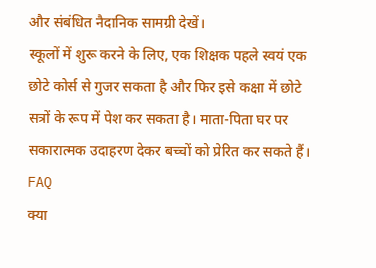और संबंधित नैदानिक सामग्री देखें।
स्कूलों में शुरू करने के लिए, एक शिक्षक पहले स्वयं एक छोटे कोर्स से गुजर सकता है और फिर इसे कक्षा में छोटे सत्रों के रूप में पेश कर सकता है। माता-पिता घर पर सकारात्मक उदाहरण देकर बच्चों को प्रेरित कर सकते हैं।
FAQ
क्या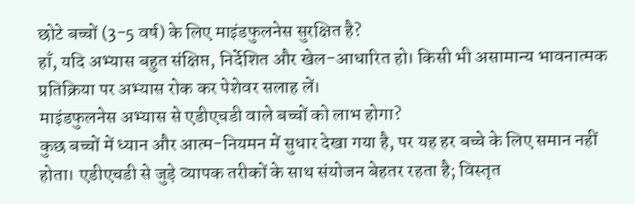छोटे बच्चों (3-5 वर्ष) के लिए माइंडफुलनेस सुरक्षित है?
हाँ, यदि अभ्यास बहुत संक्षिप्त, निर्देशित और खेल-आधारित हो। किसी भी असामान्य भावनात्मक प्रतिक्रिया पर अभ्यास रोक कर पेशेवर सलाह लें।
माइंडफुलनेस अभ्यास से एडीएचडी वाले बच्चों को लाभ होगा?
कुछ बच्चों में ध्यान और आत्म-नियमन में सुधार देखा गया है, पर यह हर बच्चे के लिए समान नहीं होता। एडीएचडी से जुड़े व्यापक तरीकों के साथ संयोजन बेहतर रहता है; विस्तृत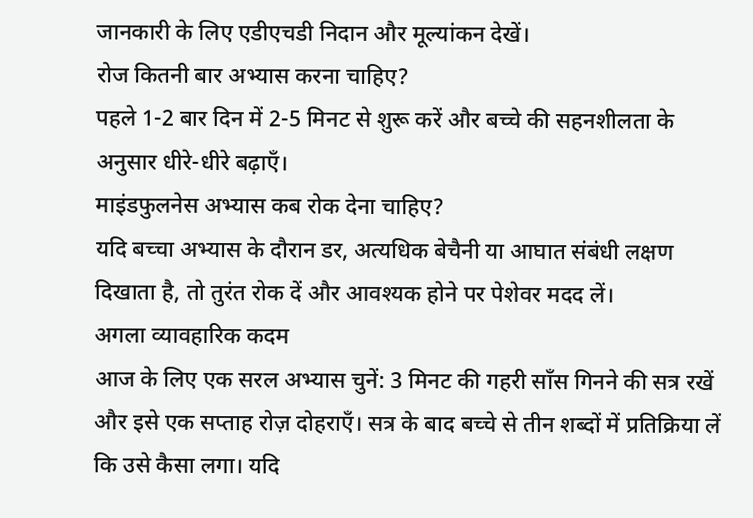जानकारी के लिए एडीएचडी निदान और मूल्यांकन देखें।
रोज कितनी बार अभ्यास करना चाहिए?
पहले 1-2 बार दिन में 2-5 मिनट से शुरू करें और बच्चे की सहनशीलता के अनुसार धीरे-धीरे बढ़ाएँ।
माइंडफुलनेस अभ्यास कब रोक देना चाहिए?
यदि बच्चा अभ्यास के दौरान डर, अत्यधिक बेचैनी या आघात संबंधी लक्षण दिखाता है, तो तुरंत रोक दें और आवश्यक होने पर पेशेवर मदद लें।
अगला व्यावहारिक कदम
आज के लिए एक सरल अभ्यास चुनें: 3 मिनट की गहरी साँस गिनने की सत्र रखें और इसे एक सप्ताह रोज़ दोहराएँ। सत्र के बाद बच्चे से तीन शब्दों में प्रतिक्रिया लें कि उसे कैसा लगा। यदि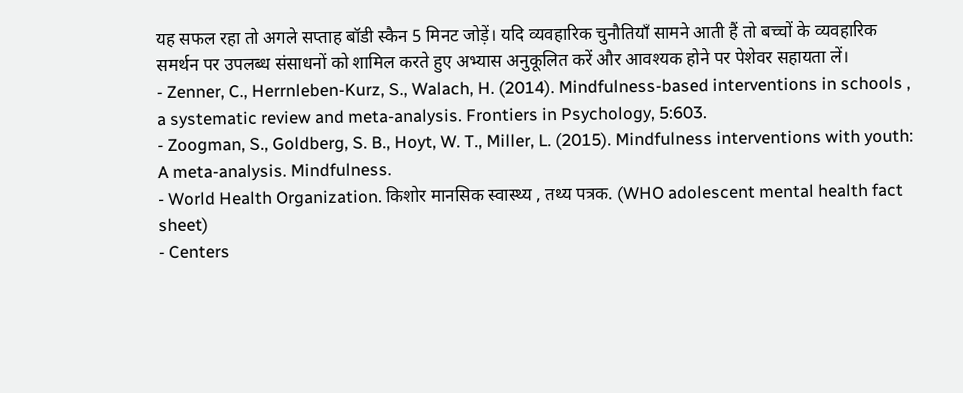यह सफल रहा तो अगले सप्ताह बॉडी स्कैन 5 मिनट जोड़ें। यदि व्यवहारिक चुनौतियाँ सामने आती हैं तो बच्चों के व्यवहारिक समर्थन पर उपलब्ध संसाधनों को शामिल करते हुए अभ्यास अनुकूलित करें और आवश्यक होने पर पेशेवर सहायता लें।
- Zenner, C., Herrnleben-Kurz, S., Walach, H. (2014). Mindfulness-based interventions in schools , a systematic review and meta-analysis. Frontiers in Psychology, 5:603.
- Zoogman, S., Goldberg, S. B., Hoyt, W. T., Miller, L. (2015). Mindfulness interventions with youth: A meta-analysis. Mindfulness.
- World Health Organization. किशोर मानसिक स्वास्थ्य , तथ्य पत्रक. (WHO adolescent mental health fact sheet)
- Centers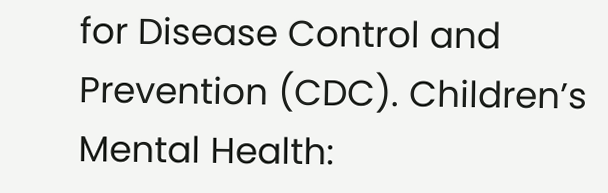for Disease Control and Prevention (CDC). Children’s Mental Health: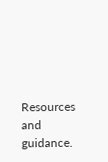Resources and guidance.